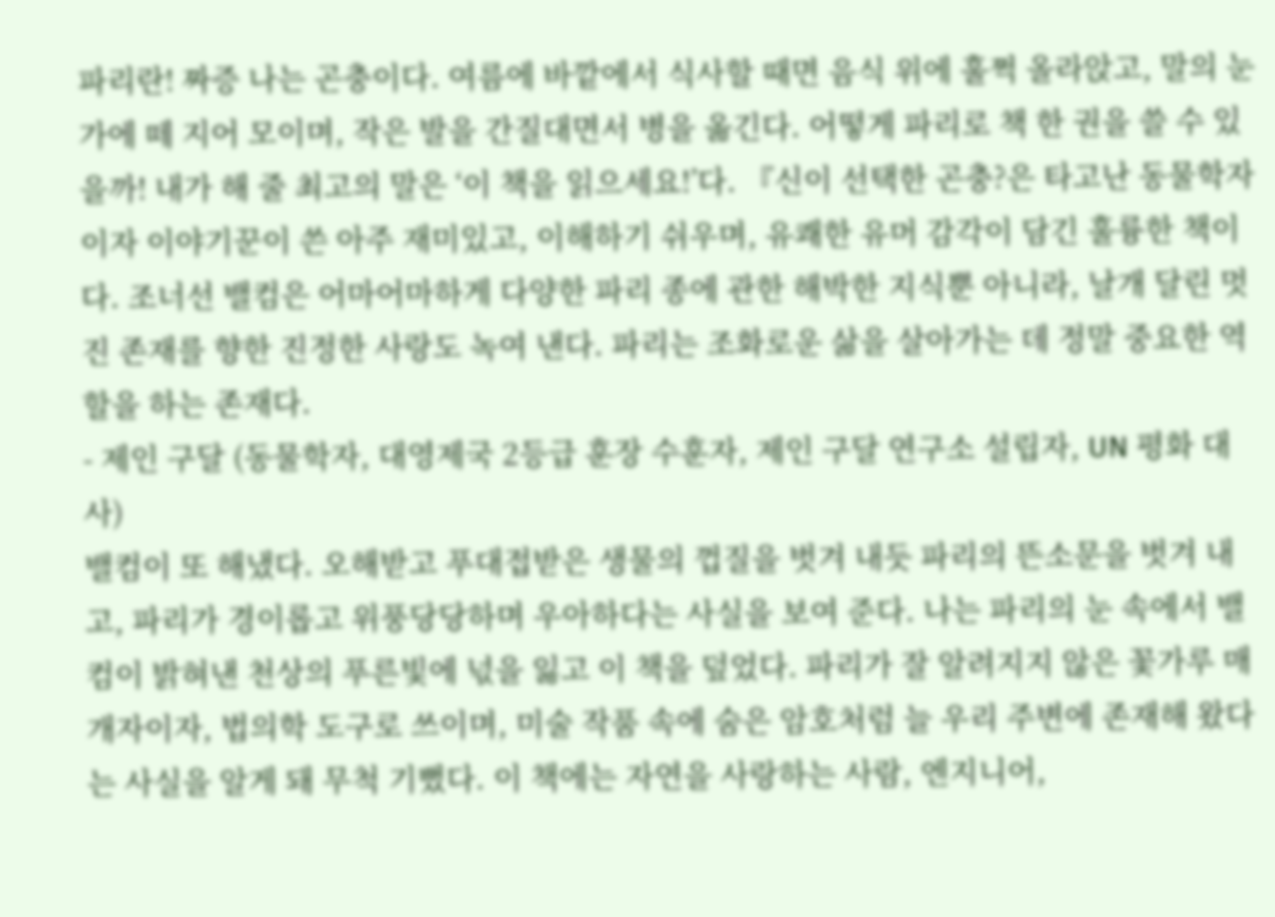파리란! 짜증 나는 곤충이다. 여름에 바깥에서 식사할 때면 음식 위에 훌쩍 올라앉고, 말의 눈가에 떼 지어 모이며, 작은 발을 간질대면서 병을 옮긴다. 어떻게 파리로 책 한 권을 쓸 수 있을까! 내가 해 줄 최고의 말은 ‘이 책을 읽으세요!’다. 『신이 선택한 곤충?은 타고난 동물학자이자 이야기꾼이 쓴 아주 재미있고, 이해하기 쉬우며, 유쾌한 유머 감각이 담긴 훌륭한 책이다. 조너선 밸컴은 어마어마하게 다양한 파리 종에 관한 해박한 지식뿐 아니라, 날개 달린 멋진 존재를 향한 진정한 사랑도 녹여 낸다. 파리는 조화로운 삶을 살아가는 데 정말 중요한 역할을 하는 존재다.
- 제인 구달 (동물학자, 대영제국 2등급 훈장 수훈자, 제인 구달 연구소 설립자, UN 평화 대사)
밸컴이 또 해냈다. 오해받고 푸대접받은 생물의 껍질을 벗겨 내듯 파리의 뜬소문을 벗겨 내고, 파리가 경이롭고 위풍당당하며 우아하다는 사실을 보여 준다. 나는 파리의 눈 속에서 밸컴이 밝혀낸 천상의 푸른빛에 넋을 잃고 이 책을 덮었다. 파리가 잘 알려지지 않은 꽃가루 매개자이자, 법의학 도구로 쓰이며, 미술 작품 속에 숨은 암호처럼 늘 우리 주변에 존재해 왔다는 사실을 알게 돼 무척 기뻤다. 이 책에는 자연을 사랑하는 사람, 엔지니어,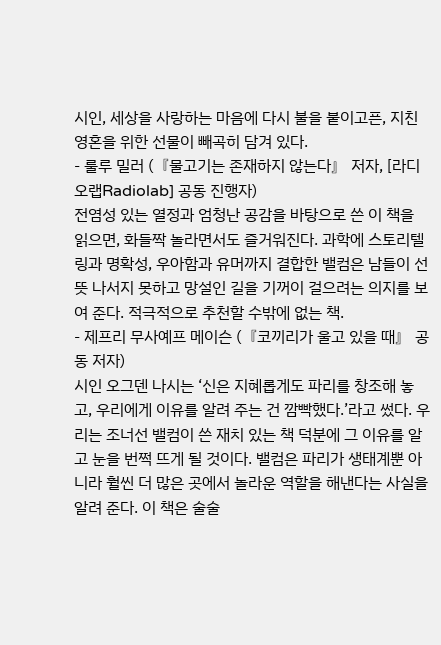시인, 세상을 사랑하는 마음에 다시 불을 붙이고픈, 지친 영혼을 위한 선물이 빼곡히 담겨 있다.
- 룰루 밀러 (『물고기는 존재하지 않는다』 저자, [라디오랩Radiolab] 공동 진행자)
전염성 있는 열정과 엄청난 공감을 바탕으로 쓴 이 책을 읽으면, 화들짝 놀라면서도 즐거워진다. 과학에 스토리텔링과 명확성, 우아함과 유머까지 결합한 밸컴은 남들이 선뜻 나서지 못하고 망설인 길을 기꺼이 걸으려는 의지를 보여 준다. 적극적으로 추천할 수밖에 없는 책.
- 제프리 무사예프 메이슨 (『코끼리가 울고 있을 때』 공동 저자)
시인 오그덴 나시는 ‘신은 지혜롭게도 파리를 창조해 놓고, 우리에게 이유를 알려 주는 건 깜빡했다.’라고 썼다. 우리는 조너선 밸컴이 쓴 재치 있는 책 덕분에 그 이유를 알고 눈을 번쩍 뜨게 될 것이다. 밸컴은 파리가 생태계뿐 아니라 훨씬 더 많은 곳에서 놀라운 역할을 해낸다는 사실을 알려 준다. 이 책은 술술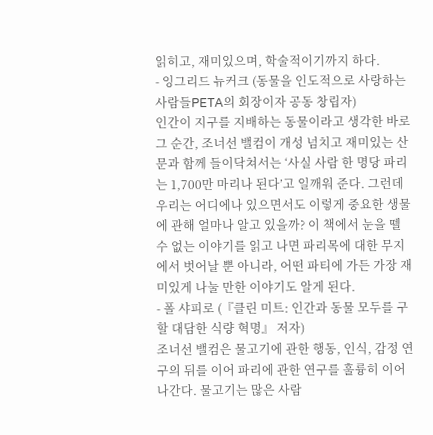읽히고, 재미있으며, 학술적이기까지 하다.
- 잉그리드 뉴커크 (동물을 인도적으로 사랑하는 사람들PETA의 회장이자 공동 창립자)
인간이 지구를 지배하는 동물이라고 생각한 바로 그 순간, 조너선 밸컴이 개성 넘치고 재미있는 산문과 함께 들이닥쳐서는 ‘사실 사람 한 명당 파리는 1,700만 마리나 된다’고 일깨워 준다. 그런데 우리는 어디에나 있으면서도 이렇게 중요한 생물에 관해 얼마나 알고 있을까? 이 책에서 눈을 뗄 수 없는 이야기를 읽고 나면 파리목에 대한 무지에서 벗어날 뿐 아니라, 어떤 파티에 가든 가장 재미있게 나눌 만한 이야기도 알게 된다.
- 폴 샤피로 (『클린 미트: 인간과 동물 모두를 구할 대담한 식량 혁명』 저자)
조너선 밸컴은 물고기에 관한 행동, 인식, 감정 연구의 뒤를 이어 파리에 관한 연구를 훌륭히 이어 나간다. 물고기는 많은 사람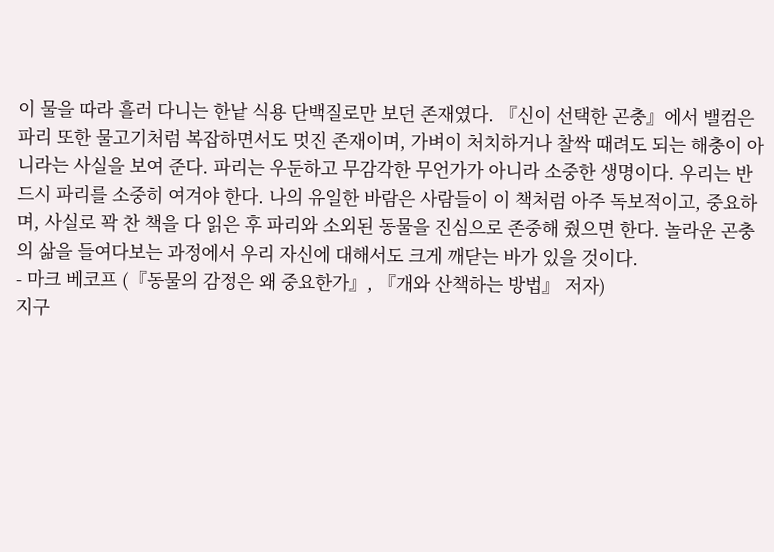이 물을 따라 흘러 다니는 한낱 식용 단백질로만 보던 존재였다. 『신이 선택한 곤충』에서 밸컴은 파리 또한 물고기처럼 복잡하면서도 멋진 존재이며, 가벼이 처치하거나 찰싹 때려도 되는 해충이 아니라는 사실을 보여 준다. 파리는 우둔하고 무감각한 무언가가 아니라 소중한 생명이다. 우리는 반드시 파리를 소중히 여겨야 한다. 나의 유일한 바람은 사람들이 이 책처럼 아주 독보적이고, 중요하며, 사실로 꽉 찬 책을 다 읽은 후 파리와 소외된 동물을 진심으로 존중해 줬으면 한다. 놀라운 곤충의 삶을 들여다보는 과정에서 우리 자신에 대해서도 크게 깨닫는 바가 있을 것이다.
- 마크 베코프 (『동물의 감정은 왜 중요한가』, 『개와 산책하는 방법』 저자)
지구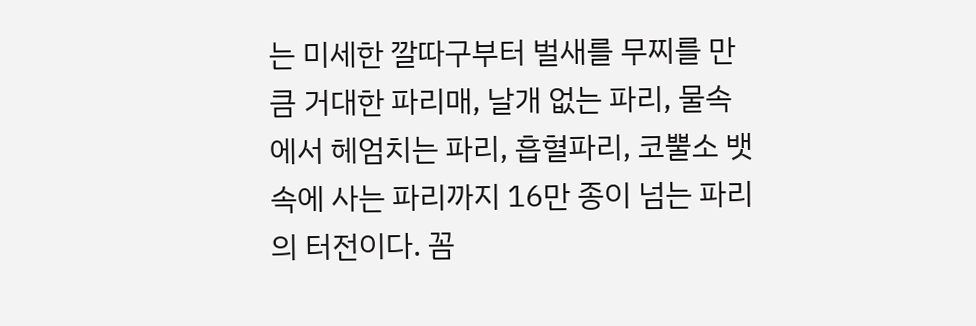는 미세한 깔따구부터 벌새를 무찌를 만큼 거대한 파리매, 날개 없는 파리, 물속에서 헤엄치는 파리, 흡혈파리, 코뿔소 뱃속에 사는 파리까지 16만 종이 넘는 파리의 터전이다. 꼼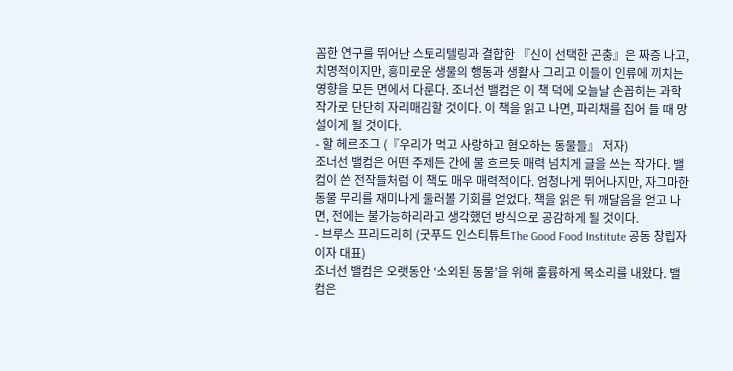꼼한 연구를 뛰어난 스토리텔링과 결합한 『신이 선택한 곤충』은 짜증 나고, 치명적이지만, 흥미로운 생물의 행동과 생활사 그리고 이들이 인류에 끼치는 영향을 모든 면에서 다룬다. 조너선 밸컴은 이 책 덕에 오늘날 손꼽히는 과학 작가로 단단히 자리매김할 것이다. 이 책을 읽고 나면, 파리채를 집어 들 때 망설이게 될 것이다.
- 할 헤르조그 (『우리가 먹고 사랑하고 혐오하는 동물들』 저자)
조너선 밸컴은 어떤 주제든 간에 물 흐르듯 매력 넘치게 글을 쓰는 작가다. 밸컴이 쓴 전작들처럼 이 책도 매우 매력적이다. 엄청나게 뛰어나지만, 자그마한 동물 무리를 재미나게 둘러볼 기회를 얻었다. 책을 읽은 뒤 깨달음을 얻고 나면, 전에는 불가능하리라고 생각했던 방식으로 공감하게 될 것이다.
- 브루스 프리드리히 (굿푸드 인스티튜트The Good Food Institute 공동 창립자이자 대표)
조너선 밸컴은 오랫동안 ‘소외된 동물’을 위해 훌륭하게 목소리를 내왔다. 밸컴은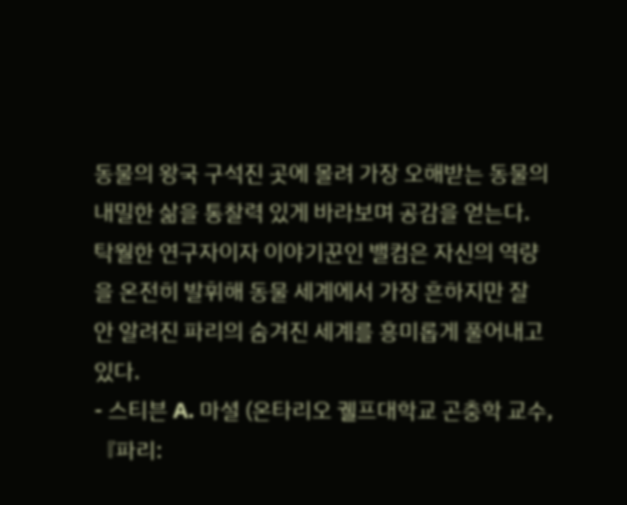동물의 왕국 구석진 곳에 몰려 가장 오해받는 동물의 내밀한 삶을 통찰력 있게 바라보며 공감을 얻는다. 탁월한 연구자이자 이야기꾼인 밸컴은 자신의 역량을 온전히 발휘해 동물 세계에서 가장 흔하지만 잘 안 알려진 파리의 숨겨진 세계를 흥미롭게 풀어내고 있다.
- 스티븐 A. 마셜 (온타리오 궬프대학교 곤충학 교수, 『파리: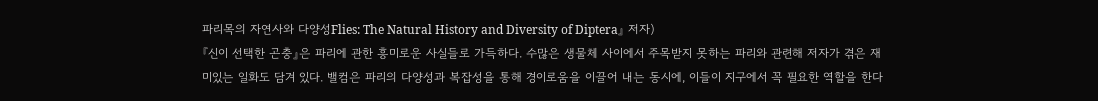파리목의 자연사와 다양성Flies: The Natural History and Diversity of Diptera』 저자)
『신이 선택한 곤충』은 파리에 관한 흥미로운 사실들로 가득하다. 수많은 생물체 사이에서 주목받지 못하는 파리와 관련해 저자가 겪은 재미있는 일화도 담겨 있다. 밸컴은 파리의 다양성과 복잡성을 통해 경이로움을 이끌어 내는 동시에, 이들이 지구에서 꼭 필요한 역할을 한다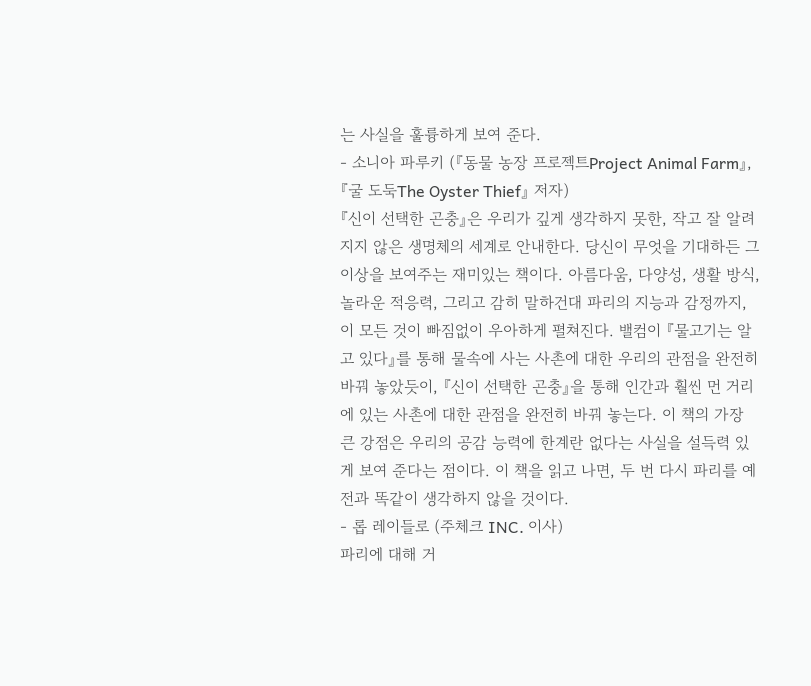는 사실을 훌륭하게 보여 준다.
- 소니아 파루키 (『동물 농장 프로젝트Project Animal Farm』, 『굴 도둑The Oyster Thief』 저자)
『신이 선택한 곤충』은 우리가 깊게 생각하지 못한, 작고 잘 알려지지 않은 생명체의 세계로 안내한다. 당신이 무엇을 기대하든 그 이상을 보여주는 재미있는 책이다. 아름다움, 다양성, 생활 방식, 놀라운 적응력, 그리고 감히 말하건대 파리의 지능과 감정까지, 이 모든 것이 빠짐없이 우아하게 펼쳐진다. 밸컴이 『물고기는 알고 있다』를 통해 물속에 사는 사촌에 대한 우리의 관점을 완전히 바꿔 놓았듯이, 『신이 선택한 곤충』을 통해 인간과 훨씬 먼 거리에 있는 사촌에 대한 관점을 완전히 바꿔 놓는다. 이 책의 가장 큰 강점은 우리의 공감 능력에 한계란 없다는 사실을 설득력 있게 보여 준다는 점이다. 이 책을 읽고 나면, 두 번 다시 파리를 예전과 똑같이 생각하지 않을 것이다.
- 롭 레이들로 (주체크 INC. 이사)
파리에 대해 거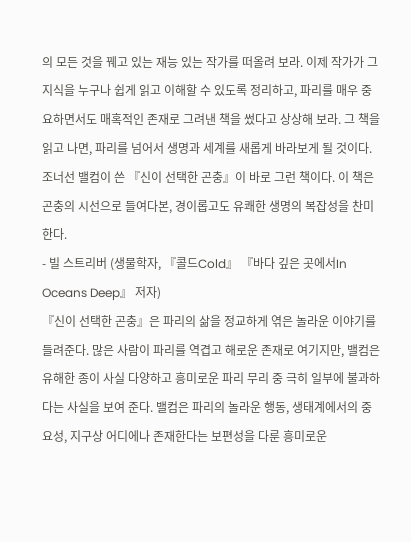의 모든 것을 꿰고 있는 재능 있는 작가를 떠올려 보라. 이제 작가가 그 지식을 누구나 쉽게 읽고 이해할 수 있도록 정리하고, 파리를 매우 중요하면서도 매혹적인 존재로 그려낸 책을 썼다고 상상해 보라. 그 책을 읽고 나면, 파리를 넘어서 생명과 세계를 새롭게 바라보게 될 것이다. 조너선 밸컴이 쓴 『신이 선택한 곤충』이 바로 그런 책이다. 이 책은 곤충의 시선으로 들여다본, 경이롭고도 유쾌한 생명의 복잡성을 찬미한다.
- 빌 스트리버 (생물학자, 『콜드Cold』 『바다 깊은 곳에서In Oceans Deep』 저자)
『신이 선택한 곤충』은 파리의 삶을 정교하게 엮은 놀라운 이야기를 들려준다. 많은 사람이 파리를 역겹고 해로운 존재로 여기지만, 밸컴은 유해한 종이 사실 다양하고 흥미로운 파리 무리 중 극히 일부에 불과하다는 사실을 보여 준다. 밸컴은 파리의 놀라운 행동, 생태계에서의 중요성, 지구상 어디에나 존재한다는 보편성을 다룬 흥미로운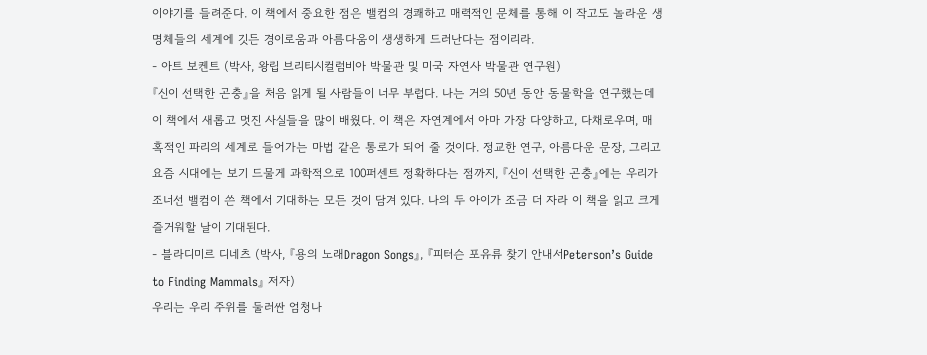이야기를 들려준다. 이 책에서 중요한 점은 밸컴의 경쾌하고 매력적인 문체를 통해 이 작고도 놀라운 생명체들의 세계에 깃든 경이로움과 아름다움이 생생하게 드러난다는 점이리라.
- 아트 보켄트 (박사, 왕립 브리티시컬럼비아 박물관 및 미국 자연사 박물관 연구원)
『신이 선택한 곤충』을 처음 읽게 될 사람들이 너무 부럽다. 나는 거의 50년 동안 동물학을 연구했는데 이 책에서 새롭고 멋진 사실들을 많이 배웠다. 이 책은 자연계에서 아마 가장 다양하고, 다채로우며, 매혹적인 파리의 세계로 들어가는 마법 같은 통로가 되어 줄 것이다. 정교한 연구, 아름다운 문장, 그리고 요즘 시대에는 보기 드물게 과학적으로 100퍼센트 정확하다는 점까지, 『신이 선택한 곤충』에는 우리가 조너선 밸컴이 쓴 책에서 기대하는 모든 것이 담겨 있다. 나의 두 아이가 조금 더 자라 이 책을 읽고 크게 즐거워할 날이 기대된다.
- 블라디미르 디네츠 (박사, 『용의 노래Dragon Songs』, 『피터슨 포유류 찾기 안내서Peterson’s Guide to Finding Mammals』 저자)
우리는 우리 주위를 둘러싼 엄청나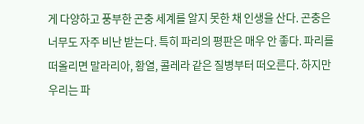게 다양하고 풍부한 곤충 세계를 알지 못한 채 인생을 산다. 곤충은 너무도 자주 비난 받는다. 특히 파리의 평판은 매우 안 좋다. 파리를 떠올리면 말라리아, 황열, 콜레라 같은 질병부터 떠오른다. 하지만 우리는 파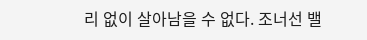리 없이 살아남을 수 없다. 조너선 밸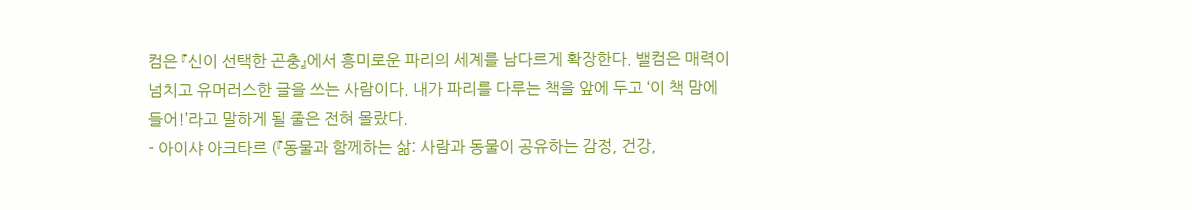컴은 『신이 선택한 곤충』에서 흥미로운 파리의 세계를 남다르게 확장한다. 밸컴은 매력이 넘치고 유머러스한 글을 쓰는 사람이다. 내가 파리를 다루는 책을 앞에 두고 ‘이 책 맘에 들어!’라고 말하게 될 줄은 전혀 몰랐다.
- 아이샤 아크타르 (『동물과 함께하는 삶: 사람과 동물이 공유하는 감정, 건강,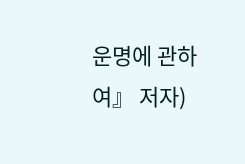운명에 관하여』 저자)